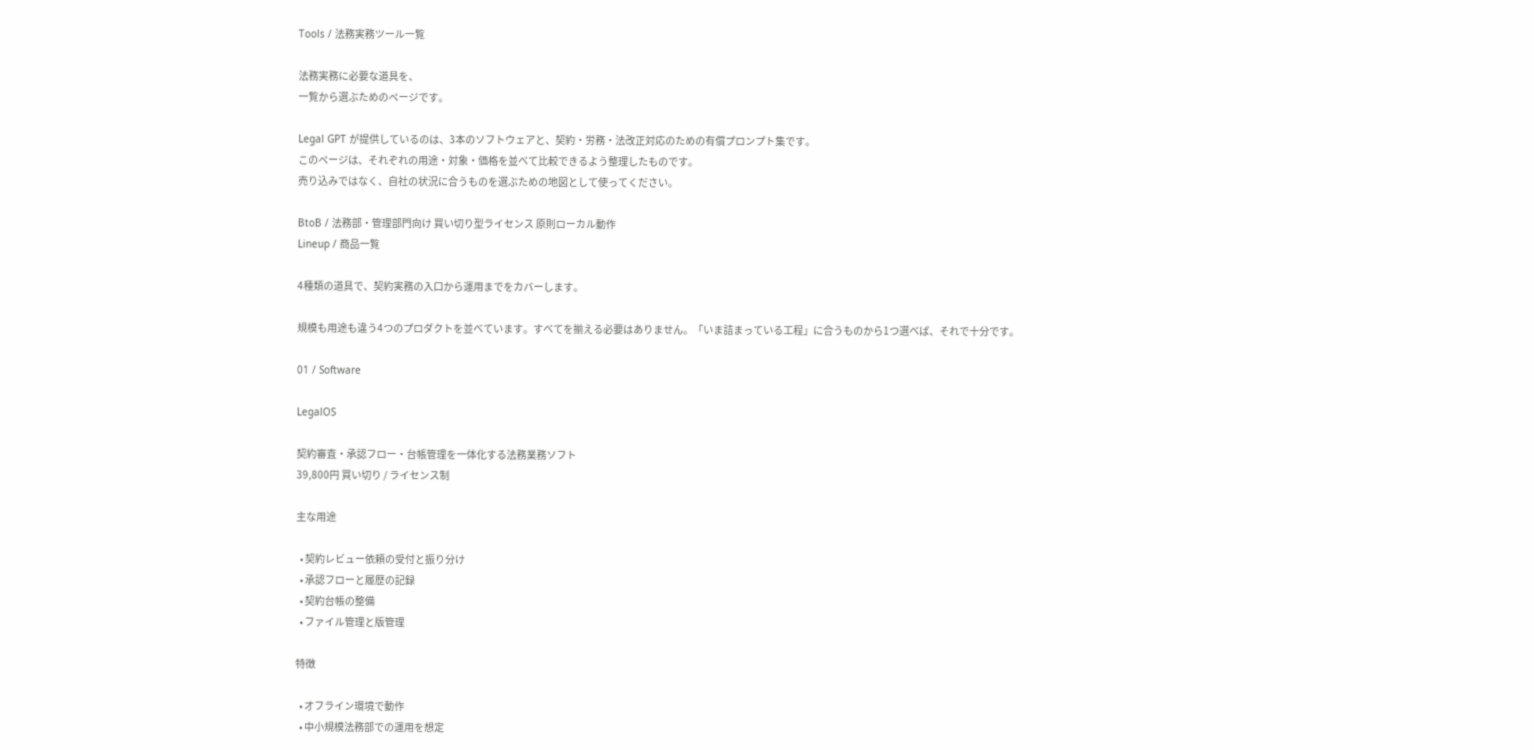Tools / 法務実務ツール一覧

法務実務に必要な道具を、
一覧から選ぶためのページです。

Legal GPT が提供しているのは、3本のソフトウェアと、契約・労務・法改正対応のための有償プロンプト集です。
このページは、それぞれの用途・対象・価格を並べて比較できるよう整理したものです。
売り込みではなく、自社の状況に合うものを選ぶための地図として使ってください。

BtoB / 法務部・管理部門向け 買い切り型ライセンス 原則ローカル動作
Lineup / 商品一覧

4種類の道具で、契約実務の入口から運用までをカバーします。

規模も用途も違う4つのプロダクトを並べています。すべてを揃える必要はありません。「いま詰まっている工程」に合うものから1つ選べば、それで十分です。

01 / Software

LegalOS

契約審査・承認フロー・台帳管理を一体化する法務業務ソフト
39,800円 買い切り / ライセンス制

主な用途

  • 契約レビュー依頼の受付と振り分け
  • 承認フローと履歴の記録
  • 契約台帳の整備
  • ファイル管理と版管理

特徴

  • オフライン環境で動作
  • 中小規模法務部での運用を想定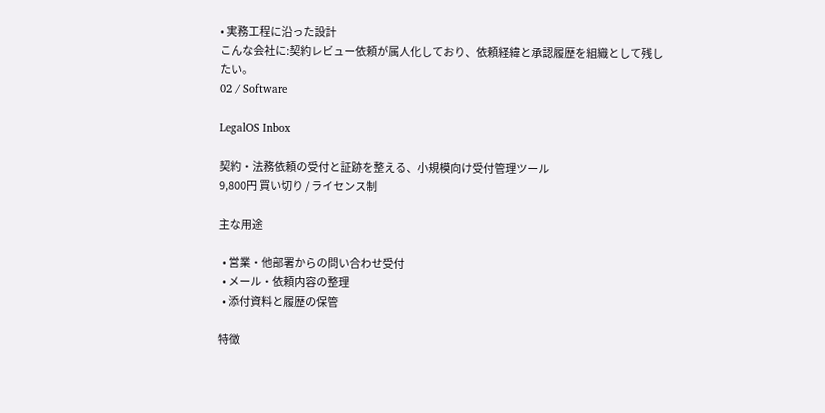• 実務工程に沿った設計
こんな会社に:契約レビュー依頼が属人化しており、依頼経緯と承認履歴を組織として残したい。
02 / Software

LegalOS Inbox

契約・法務依頼の受付と証跡を整える、小規模向け受付管理ツール
9,800円 買い切り / ライセンス制

主な用途

  • 営業・他部署からの問い合わせ受付
  • メール・依頼内容の整理
  • 添付資料と履歴の保管

特徴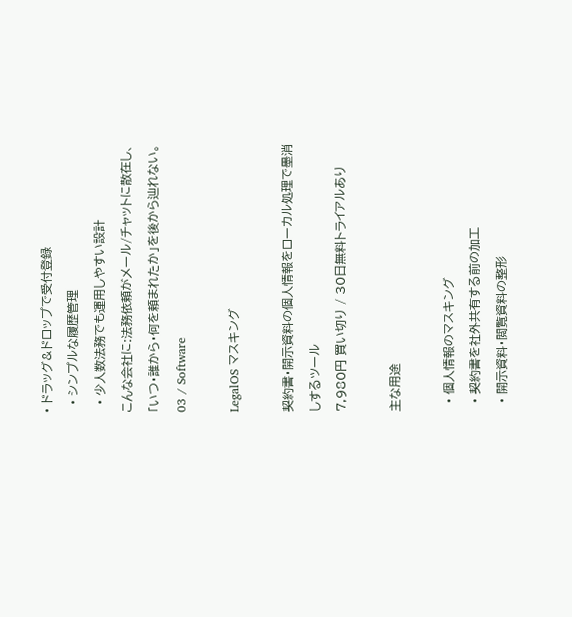• ドラッグ&ドロップで受付登録
  • シンプルな履歴管理
  • 少人数法務でも運用しやすい設計
こんな会社に:法務依頼がメール/チャットに散在し、「いつ・誰から・何を頼まれたか」を後から辿れない。
03 / Software

LegalOS マスキング

契約書・開示資料の個人情報をローカル処理で墨消しするツール
7,980円 買い切り / 30日無料トライアルあり

主な用途

  • 個人情報のマスキング
  • 契約書を社外共有する前の加工
  • 開示資料・閲覧資料の整形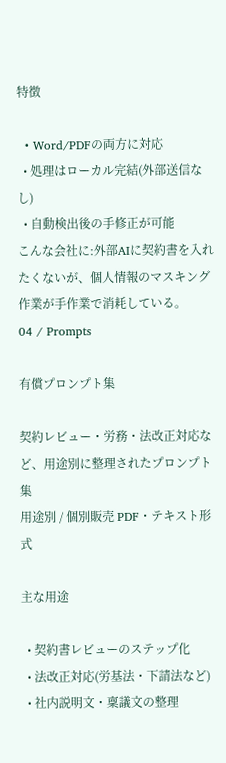特徴

  • Word/PDFの両方に対応
  • 処理はローカル完結(外部送信なし)
  • 自動検出後の手修正が可能
こんな会社に:外部AIに契約書を入れたくないが、個人情報のマスキング作業が手作業で消耗している。
04 / Prompts

有償プロンプト集

契約レビュー・労務・法改正対応など、用途別に整理されたプロンプト集
用途別 / 個別販売 PDF・テキスト形式

主な用途

  • 契約書レビューのステップ化
  • 法改正対応(労基法・下請法など)
  • 社内説明文・稟議文の整理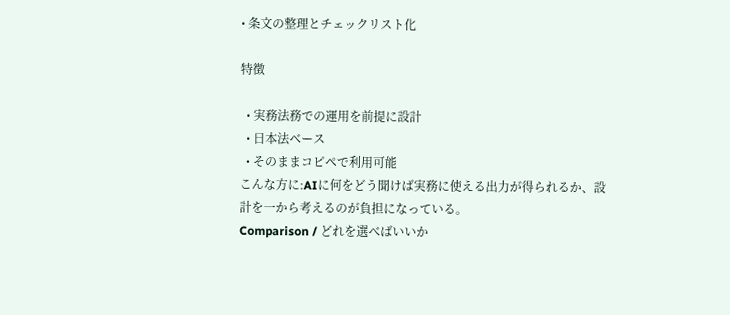• 条文の整理とチェックリスト化

特徴

  • 実務法務での運用を前提に設計
  • 日本法ベース
  • そのままコピペで利用可能
こんな方に:AIに何をどう聞けば実務に使える出力が得られるか、設計を一から考えるのが負担になっている。
Comparison / どれを選べばいいか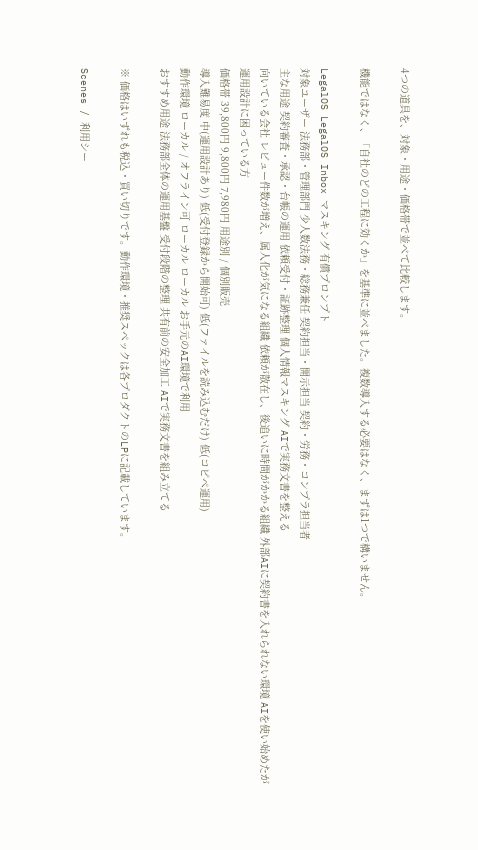4つの道具を、対象・用途・価格帯で並べて比較します。

機能ではなく、「自社のどの工程に効くか」を基準に並べました。複数導入する必要はなく、まずは1つで構いません。

LegalOS LegalOS Inbox マスキング 有償プロンプト
対象ユーザー 法務部・管理部門 少人数法務・総務兼任 契約担当・開示担当 契約・労務・コンプラ担当者
主な用途 契約審査・承認・台帳の運用 依頼受付・証跡整理 個人情報マスキング AIで実務文書を整える
向いている会社 レビュー件数が増え、属人化が気になる組織 依頼が散在し、後追いに時間がかかる組織 外部AIに契約書を入れられない環境 AIを使い始めたが運用設計に困っている方
価格帯 39,800円 9,800円 7,980円 用途別 / 個別販売
導入難易度 中(運用設計あり) 低(受付登録から開始可) 低(ファイルを読み込むだけ) 低(コピペ運用)
動作環境 ローカル / オフライン可 ローカル ローカル お手元のAI環境で利用
おすすめ用途 法務部全体の運用基盤 受付段階の整理 共有前の安全加工 AIで実務文書を組み立てる

※ 価格はいずれも税込・買い切りです。動作環境・推奨スペックは各プロダクトのLPに記載しています。

Scenes / 利用シー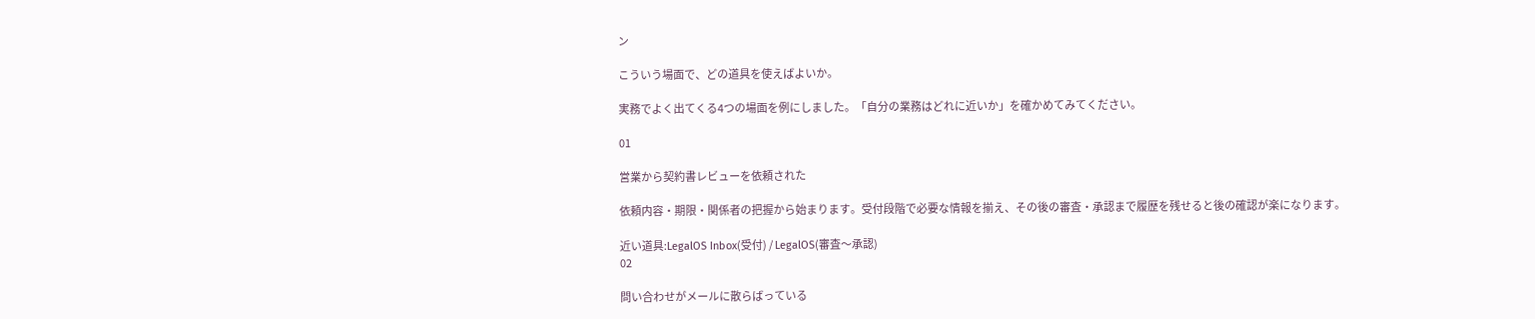ン

こういう場面で、どの道具を使えばよいか。

実務でよく出てくる4つの場面を例にしました。「自分の業務はどれに近いか」を確かめてみてください。

01

営業から契約書レビューを依頼された

依頼内容・期限・関係者の把握から始まります。受付段階で必要な情報を揃え、その後の審査・承認まで履歴を残せると後の確認が楽になります。

近い道具:LegalOS Inbox(受付) / LegalOS(審査〜承認)
02

問い合わせがメールに散らばっている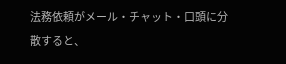法務依頼がメール・チャット・口頭に分散すると、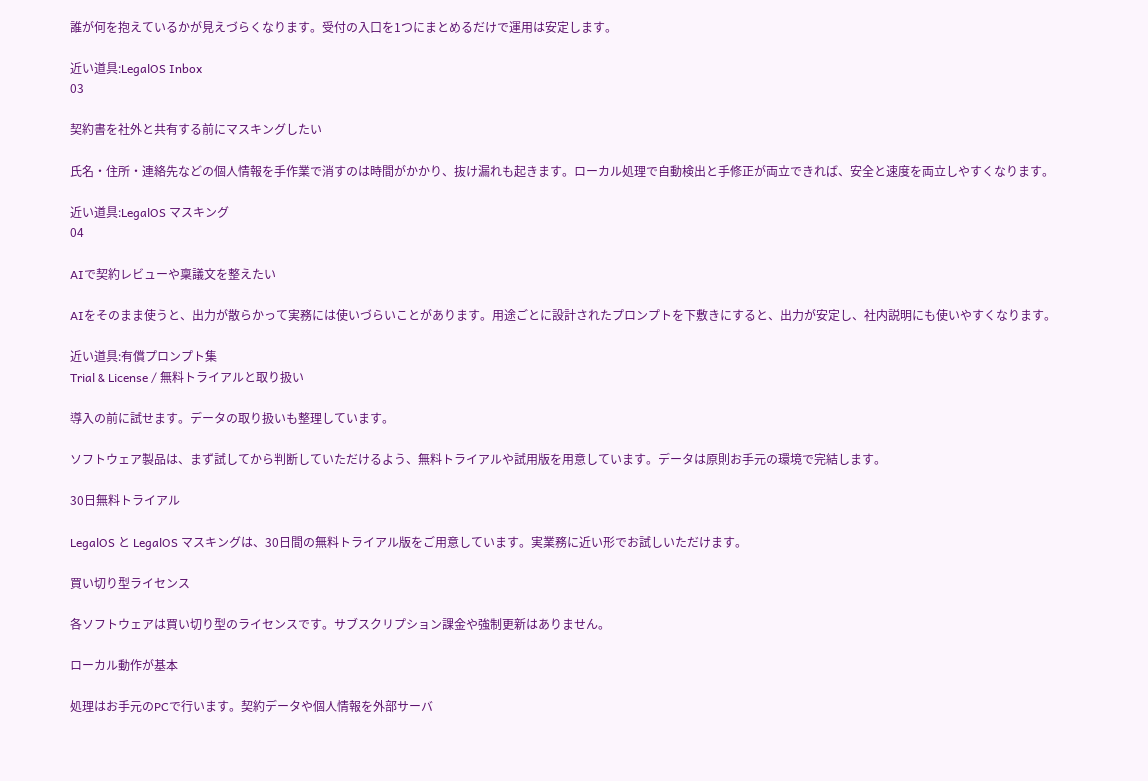誰が何を抱えているかが見えづらくなります。受付の入口を1つにまとめるだけで運用は安定します。

近い道具:LegalOS Inbox
03

契約書を社外と共有する前にマスキングしたい

氏名・住所・連絡先などの個人情報を手作業で消すのは時間がかかり、抜け漏れも起きます。ローカル処理で自動検出と手修正が両立できれば、安全と速度を両立しやすくなります。

近い道具:LegalOS マスキング
04

AIで契約レビューや稟議文を整えたい

AIをそのまま使うと、出力が散らかって実務には使いづらいことがあります。用途ごとに設計されたプロンプトを下敷きにすると、出力が安定し、社内説明にも使いやすくなります。

近い道具:有償プロンプト集
Trial & License / 無料トライアルと取り扱い

導入の前に試せます。データの取り扱いも整理しています。

ソフトウェア製品は、まず試してから判断していただけるよう、無料トライアルや試用版を用意しています。データは原則お手元の環境で完結します。

30日無料トライアル

LegalOS と LegalOS マスキングは、30日間の無料トライアル版をご用意しています。実業務に近い形でお試しいただけます。

買い切り型ライセンス

各ソフトウェアは買い切り型のライセンスです。サブスクリプション課金や強制更新はありません。

ローカル動作が基本

処理はお手元のPCで行います。契約データや個人情報を外部サーバ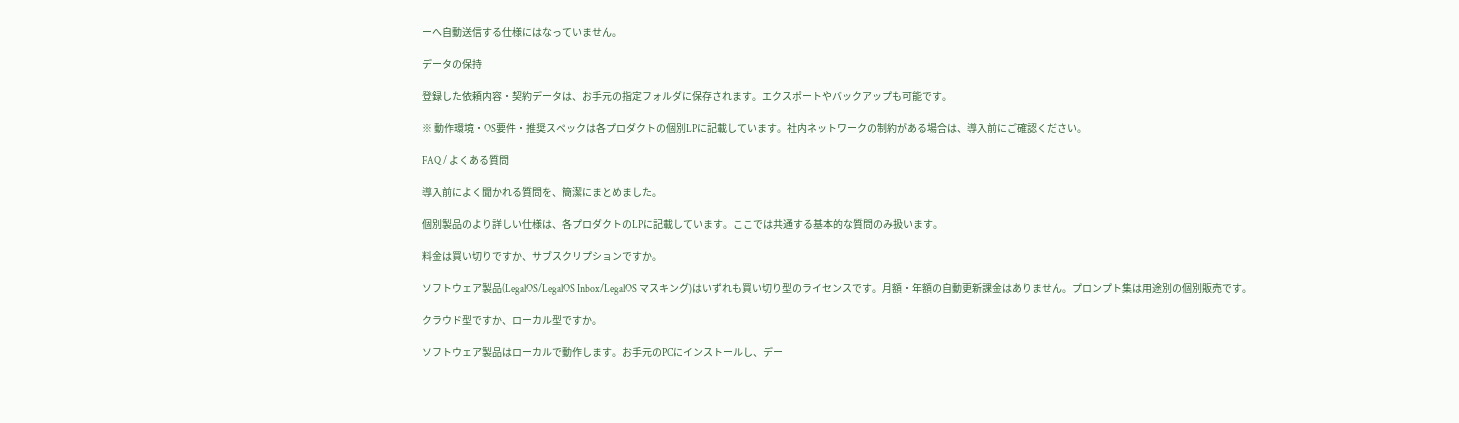ーへ自動送信する仕様にはなっていません。

データの保持

登録した依頼内容・契約データは、お手元の指定フォルダに保存されます。エクスポートやバックアップも可能です。

※ 動作環境・OS要件・推奨スペックは各プロダクトの個別LPに記載しています。社内ネットワークの制約がある場合は、導入前にご確認ください。

FAQ / よくある質問

導入前によく聞かれる質問を、簡潔にまとめました。

個別製品のより詳しい仕様は、各プロダクトのLPに記載しています。ここでは共通する基本的な質問のみ扱います。

料金は買い切りですか、サブスクリプションですか。

ソフトウェア製品(LegalOS/LegalOS Inbox/LegalOS マスキング)はいずれも買い切り型のライセンスです。月額・年額の自動更新課金はありません。プロンプト集は用途別の個別販売です。

クラウド型ですか、ローカル型ですか。

ソフトウェア製品はローカルで動作します。お手元のPCにインストールし、デー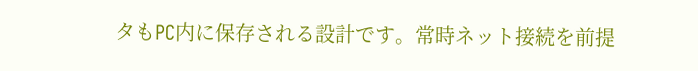タもPC内に保存される設計です。常時ネット接続を前提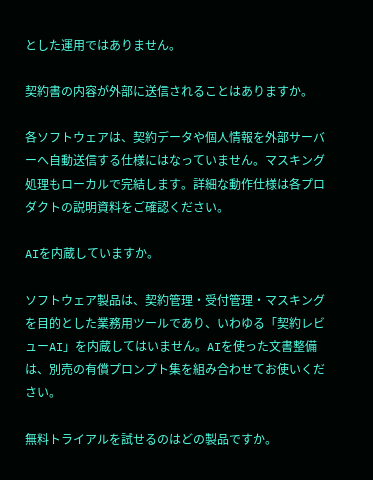とした運用ではありません。

契約書の内容が外部に送信されることはありますか。

各ソフトウェアは、契約データや個人情報を外部サーバーへ自動送信する仕様にはなっていません。マスキング処理もローカルで完結します。詳細な動作仕様は各プロダクトの説明資料をご確認ください。

AIを内蔵していますか。

ソフトウェア製品は、契約管理・受付管理・マスキングを目的とした業務用ツールであり、いわゆる「契約レビューAI」を内蔵してはいません。AIを使った文書整備は、別売の有償プロンプト集を組み合わせてお使いください。

無料トライアルを試せるのはどの製品ですか。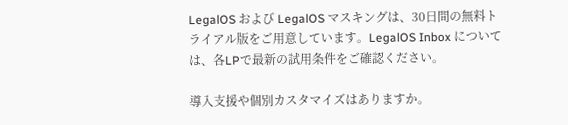LegalOS および LegalOS マスキングは、30日間の無料トライアル版をご用意しています。LegalOS Inbox については、各LPで最新の試用条件をご確認ください。

導入支援や個別カスタマイズはありますか。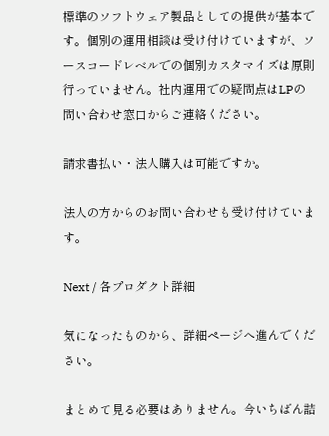標準のソフトウェア製品としての提供が基本です。個別の運用相談は受け付けていますが、ソースコードレベルでの個別カスタマイズは原則行っていません。社内運用での疑問点はLPの問い合わせ窓口からご連絡ください。

請求書払い・法人購入は可能ですか。

法人の方からのお問い合わせも受け付けています。

Next / 各プロダクト詳細

気になったものから、詳細ページへ進んでください。

まとめて見る必要はありません。今いちばん詰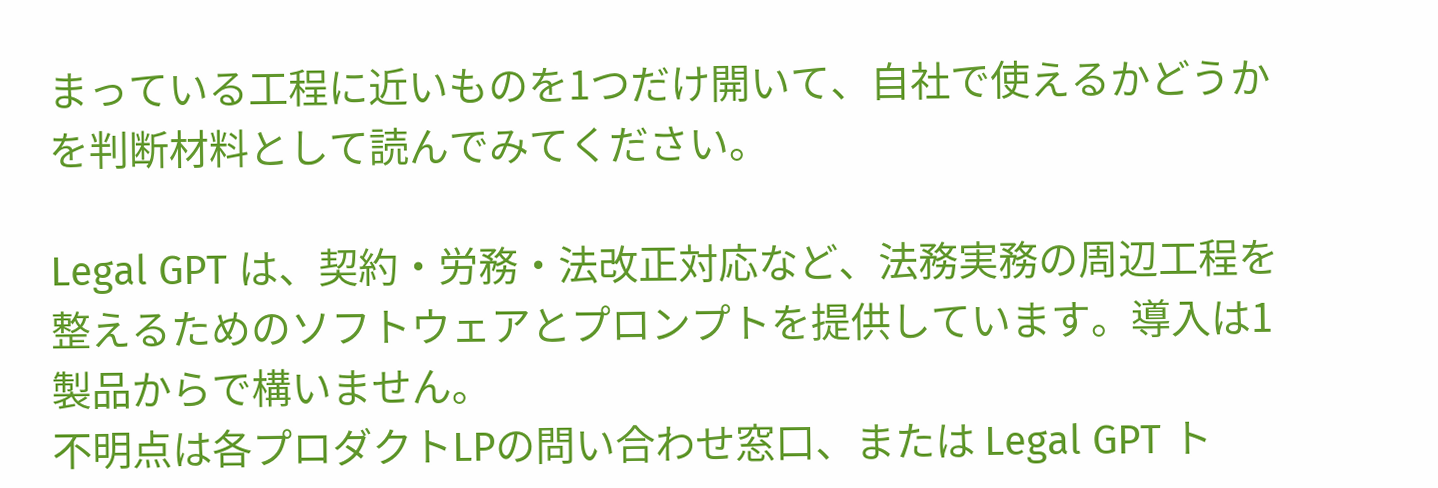まっている工程に近いものを1つだけ開いて、自社で使えるかどうかを判断材料として読んでみてください。

Legal GPT は、契約・労務・法改正対応など、法務実務の周辺工程を整えるためのソフトウェアとプロンプトを提供しています。導入は1製品からで構いません。
不明点は各プロダクトLPの問い合わせ窓口、または Legal GPT ト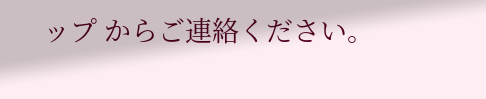ップ からご連絡ください。